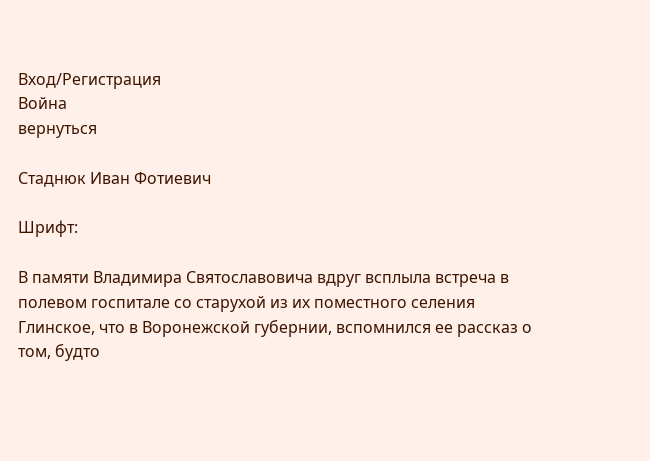Вход/Регистрация
Война
вернуться

Стаднюк Иван Фотиевич

Шрифт:

В памяти Владимира Святославовича вдруг всплыла встреча в полевом госпитале со старухой из их поместного селения Глинское, что в Воронежской губернии, вспомнился ее рассказ о том, будто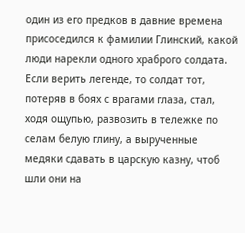один из его предков в давние времена присоседился к фамилии Глинский, какой люди нарекли одного храброго солдата. Если верить легенде, то солдат тот, потеряв в боях с врагами глаза, стал, ходя ощупью, развозить в тележке по селам белую глину, а вырученные медяки сдавать в царскую казну, чтоб шли они на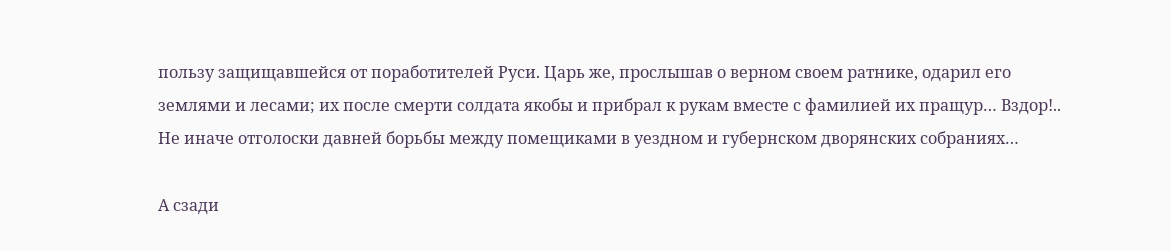пользу защищавшейся от поработителей Руси. Царь же, прослышав о верном своем ратнике, одарил его землями и лесами; их после смерти солдата якобы и прибрал к рукам вместе с фамилией их пращур… Вздор!.. Не иначе отголоски давней борьбы между помещиками в уездном и губернском дворянских собраниях…

А сзади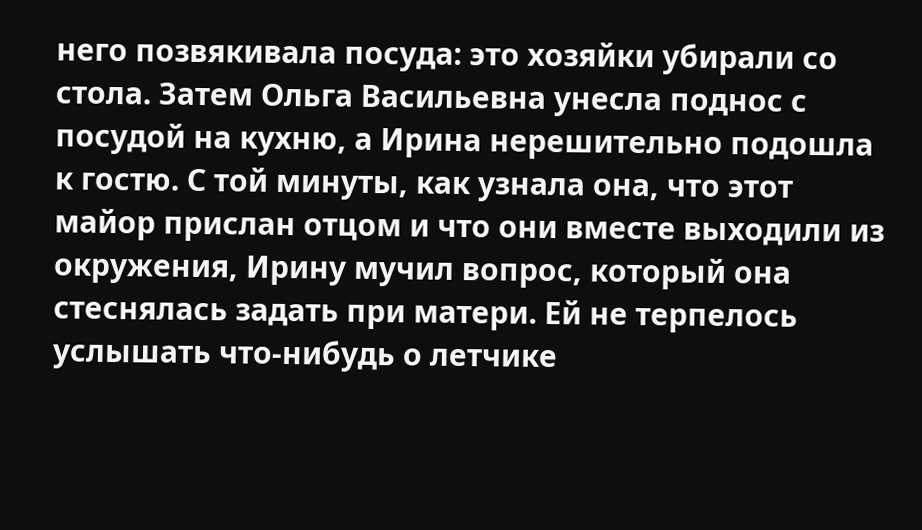него позвякивала посуда: это хозяйки убирали со стола. Затем Ольга Васильевна унесла поднос с посудой на кухню, а Ирина нерешительно подошла к гостю. С той минуты, как узнала она, что этот майор прислан отцом и что они вместе выходили из окружения, Ирину мучил вопрос, который она стеснялась задать при матери. Ей не терпелось услышать что-нибудь о летчике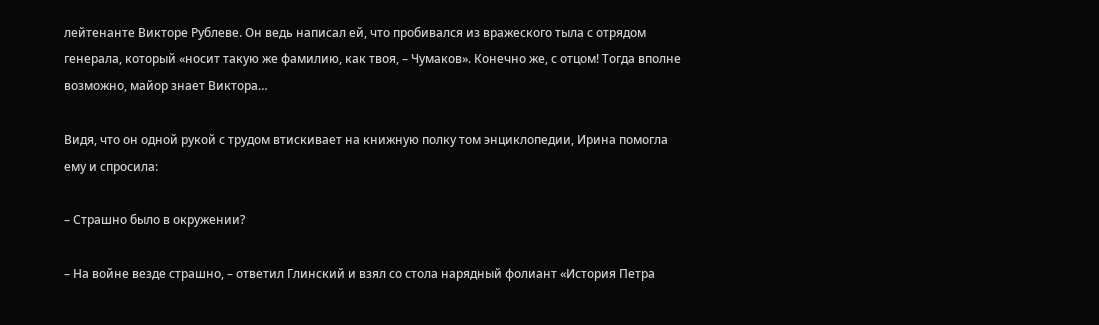лейтенанте Викторе Рублеве. Он ведь написал ей, что пробивался из вражеского тыла с отрядом генерала, который «носит такую же фамилию, как твоя, – Чумаков». Конечно же, с отцом! Тогда вполне возможно, майор знает Виктора…

Видя, что он одной рукой с трудом втискивает на книжную полку том энциклопедии, Ирина помогла ему и спросила:

– Страшно было в окружении?

– На войне везде страшно, – ответил Глинский и взял со стола нарядный фолиант «История Петра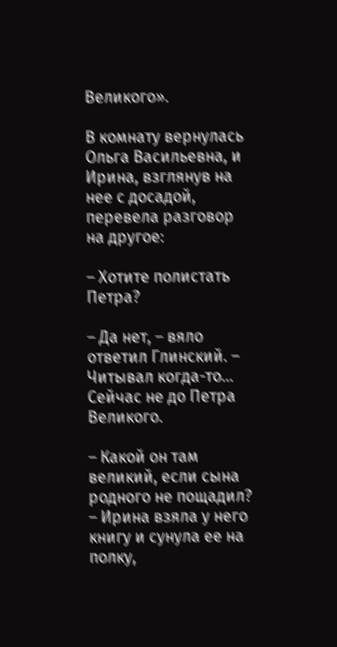Великого».

В комнату вернулась Ольга Васильевна, и Ирина, взглянув на нее с досадой, перевела разговор на другое:

– Хотите полистать Петра?

– Да нет, – вяло ответил Глинский. – Читывал когда-то… Сейчас не до Петра Великого.

– Какой он там великий, если сына родного не пощадил? – Ирина взяла у него книгу и сунула ее на полку,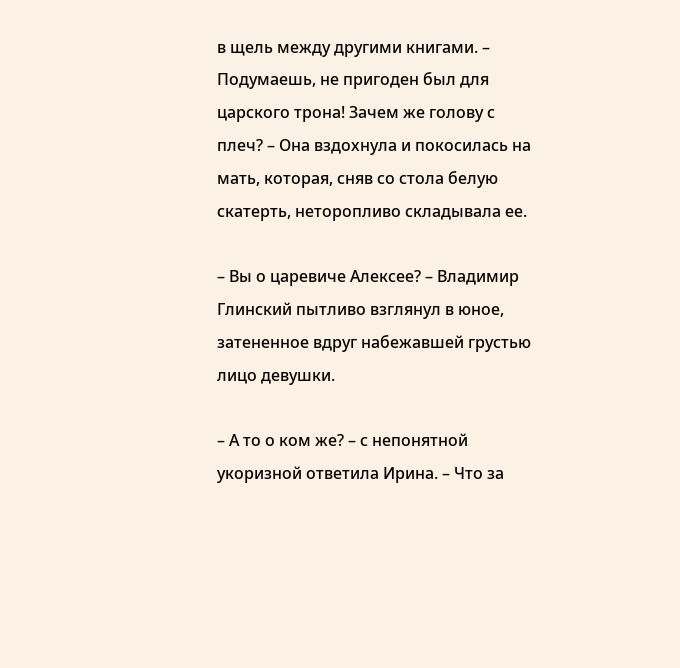в щель между другими книгами. – Подумаешь, не пригоден был для царского трона! Зачем же голову с плеч? – Она вздохнула и покосилась на мать, которая, сняв со стола белую скатерть, неторопливо складывала ее.

– Вы о царевиче Алексее? – Владимир Глинский пытливо взглянул в юное, затененное вдруг набежавшей грустью лицо девушки.

– А то о ком же? – с непонятной укоризной ответила Ирина. – Что за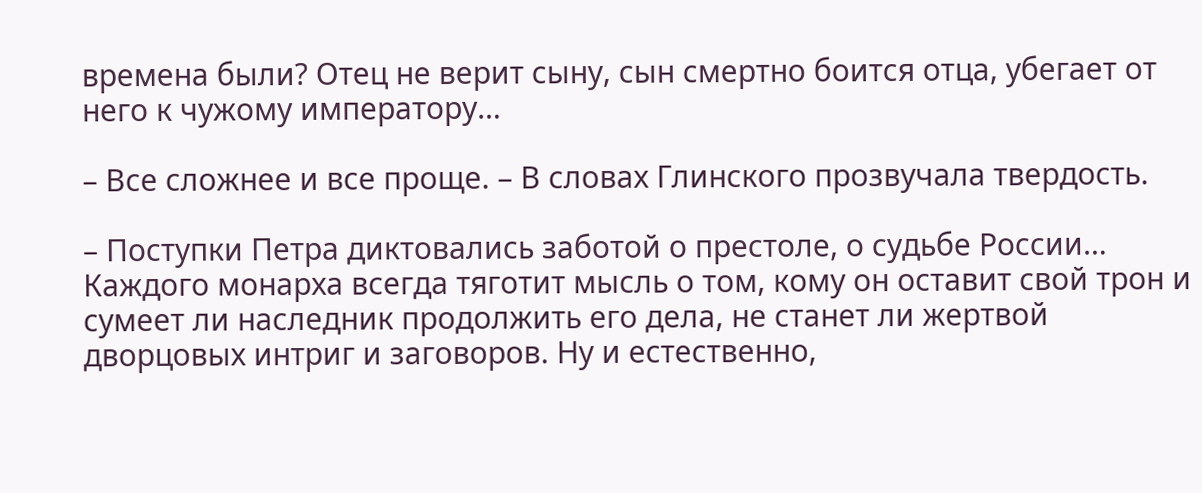времена были? Отец не верит сыну, сын смертно боится отца, убегает от него к чужому императору…

– Все сложнее и все проще. – В словах Глинского прозвучала твердость.

– Поступки Петра диктовались заботой о престоле, о судьбе России… Каждого монарха всегда тяготит мысль о том, кому он оставит свой трон и сумеет ли наследник продолжить его дела, не станет ли жертвой дворцовых интриг и заговоров. Ну и естественно,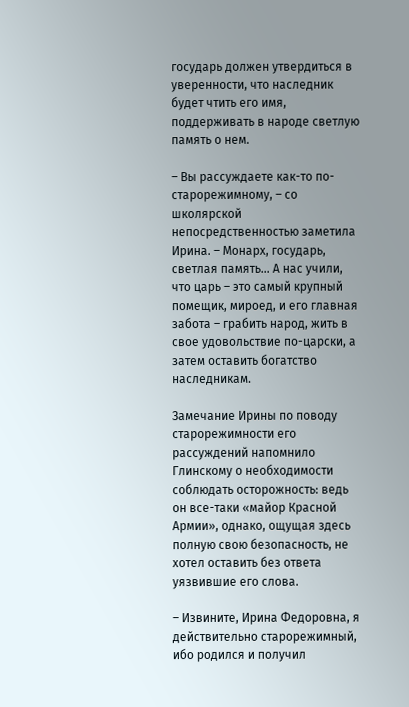государь должен утвердиться в уверенности, что наследник будет чтить его имя, поддерживать в народе светлую память о нем.

– Вы рассуждаете как-то по-старорежимному, – со школярской непосредственностью заметила Ирина. – Монарх, государь, светлая память… А нас учили, что царь – это самый крупный помещик, мироед, и его главная забота – грабить народ, жить в свое удовольствие по-царски, а затем оставить богатство наследникам.

Замечание Ирины по поводу старорежимности его рассуждений напомнило Глинскому о необходимости соблюдать осторожность: ведь он все-таки «майор Красной Армии», однако, ощущая здесь полную свою безопасность, не хотел оставить без ответа уязвившие его слова.

– Извините, Ирина Федоровна, я действительно старорежимный, ибо родился и получил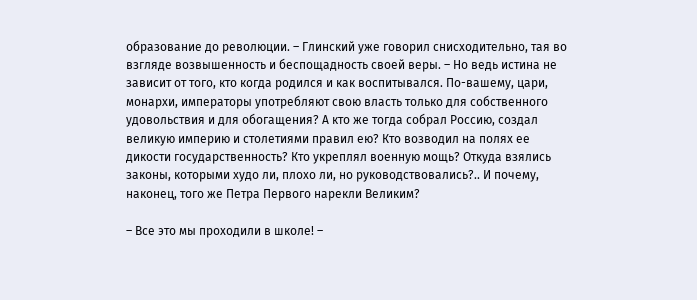образование до революции. – Глинский уже говорил снисходительно, тая во взгляде возвышенность и беспощадность своей веры. – Но ведь истина не зависит от того, кто когда родился и как воспитывался. По-вашему, цари, монархи, императоры употребляют свою власть только для собственного удовольствия и для обогащения? А кто же тогда собрал Россию, создал великую империю и столетиями правил ею? Кто возводил на полях ее дикости государственность? Кто укреплял военную мощь? Откуда взялись законы, которыми худо ли, плохо ли, но руководствовались?.. И почему, наконец, того же Петра Первого нарекли Великим?

– Все это мы проходили в школе! –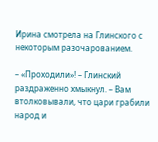Ирина смотрела на Глинского с некоторым разочарованием.

– «Проходили»! – Глинский раздраженно хмыкнул. – Вам втолковывали, что цари грабили народ и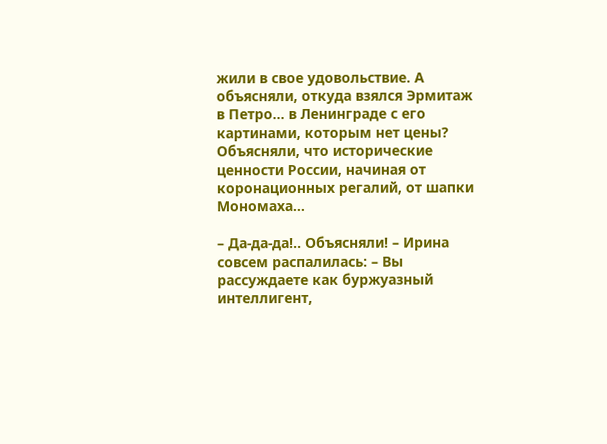жили в свое удовольствие. А объясняли, откуда взялся Эрмитаж в Петро… в Ленинграде с его картинами, которым нет цены? Объясняли, что исторические ценности России, начиная от коронационных регалий, от шапки Мономаха…

– Да-да-да!.. Объясняли! – Ирина совсем распалилась: – Вы рассуждаете как буржуазный интеллигент,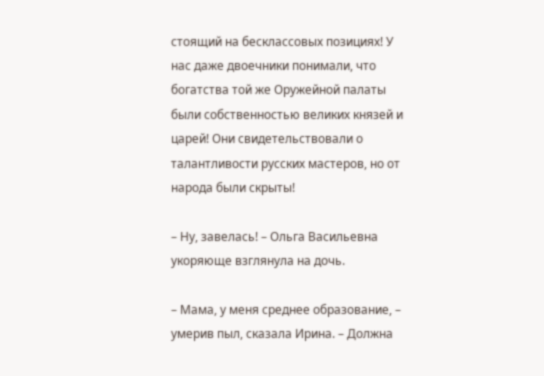стоящий на бесклассовых позициях! У нас даже двоечники понимали, что богатства той же Оружейной палаты были собственностью великих князей и царей! Они свидетельствовали о талантливости русских мастеров, но от народа были скрыты!

– Ну, завелась! – Ольга Васильевна укоряюще взглянула на дочь.

– Мама, у меня среднее образование, – умерив пыл, сказала Ирина. – Должна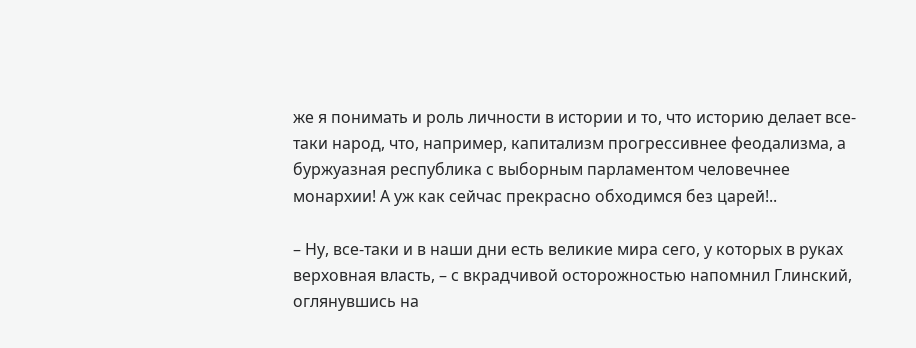же я понимать и роль личности в истории и то, что историю делает все-таки народ, что, например, капитализм прогрессивнее феодализма, а буржуазная республика с выборным парламентом человечнее монархии! А уж как сейчас прекрасно обходимся без царей!..

– Ну, все-таки и в наши дни есть великие мира сего, у которых в руках верховная власть, – с вкрадчивой осторожностью напомнил Глинский, оглянувшись на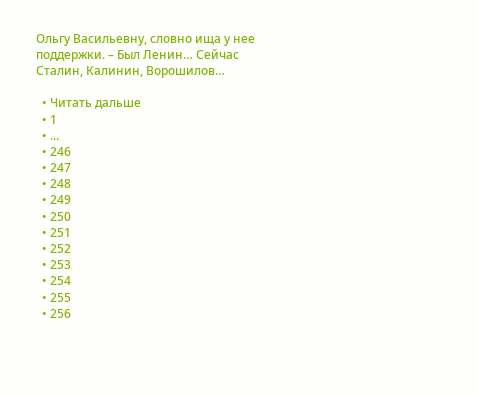Ольгу Васильевну, словно ища у нее поддержки. – Был Ленин… Сейчас Сталин, Калинин, Ворошилов…

  • Читать дальше
  • 1
  • ...
  • 246
  • 247
  • 248
  • 249
  • 250
  • 251
  • 252
  • 253
  • 254
  • 255
  • 256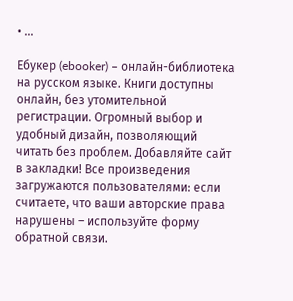• ...

Ебукер (ebooker) – онлайн-библиотека на русском языке. Книги доступны онлайн, без утомительной регистрации. Огромный выбор и удобный дизайн, позволяющий читать без проблем. Добавляйте сайт в закладки! Все произведения загружаются пользователями: если считаете, что ваши авторские права нарушены – используйте форму обратной связи.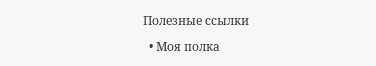Полезные ссылки

  • Моя полка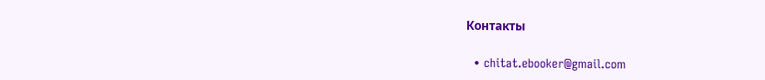Контакты

  • chitat.ebooker@gmail.com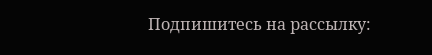Подпишитесь на рассылку: